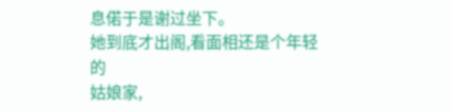息偌于是谢过坐下。
她到底才出阁,看面相还是个年轻的
姑娘家,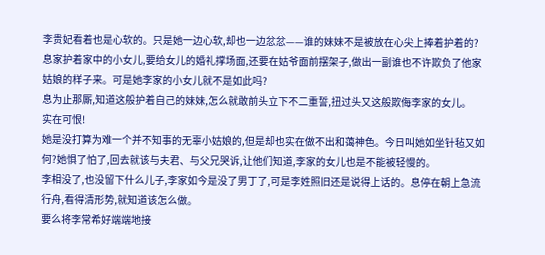李贵妃看着也是心软的。只是她一边心软,却也一边忿忿——谁的妹妹不是被放在心尖上捧着护着的?
息家护着家中的小女儿,要给女儿的婚礼撑场面,还要在姑爷面前摆架子,做出一副谁也不许欺负了他家姑娘的样子来。可是她李家的小女儿就不是如此吗?
息为止那厮,知道这般护着自己的妹妹,怎么就敢前头立下不二重誓,扭过头又这般欺侮李家的女儿。
实在可恨!
她是没打算为难一个并不知事的无辜小姑娘的,但是却也实在做不出和蔼神色。今日叫她如坐针毡又如何?她惧了怕了,回去就该与夫君、与父兄哭诉,让他们知道,李家的女儿也是不能被轻慢的。
李相没了,也没留下什么儿子,李家如今是没了男丁了,可是李姓照旧还是说得上话的。息停在朝上急流行舟,看得清形势,就知道该怎么做。
要么将李常希好端端地接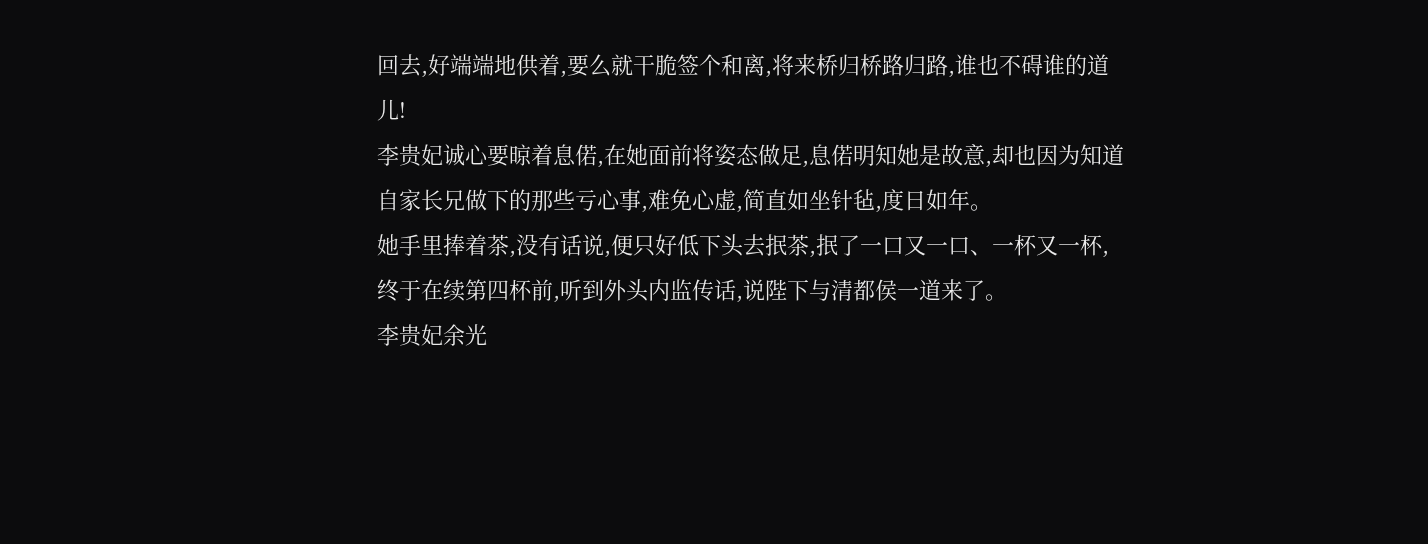回去,好端端地供着,要么就干脆签个和离,将来桥归桥路归路,谁也不碍谁的道儿!
李贵妃诚心要晾着息偌,在她面前将姿态做足,息偌明知她是故意,却也因为知道自家长兄做下的那些亏心事,难免心虚,简直如坐针毡,度日如年。
她手里捧着茶,没有话说,便只好低下头去抿茶,抿了一口又一口、一杯又一杯,终于在续第四杯前,听到外头内监传话,说陛下与清都侯一道来了。
李贵妃余光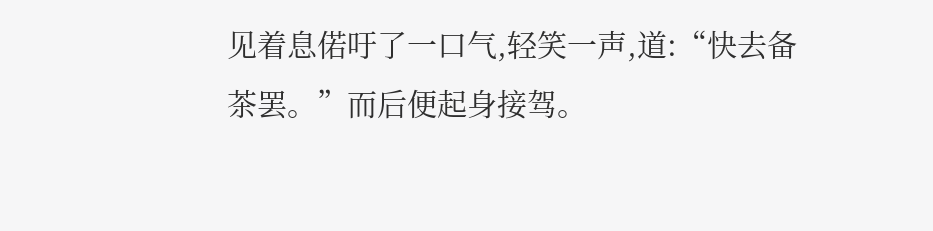见着息偌吁了一口气,轻笑一声,道:“快去备茶罢。”而后便起身接驾。